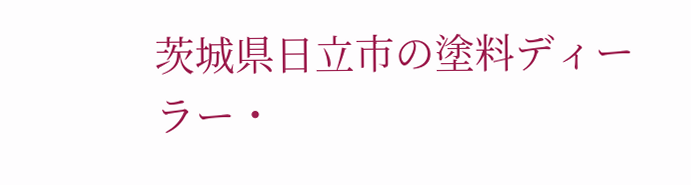茨城県日立市の塗料ディーラー・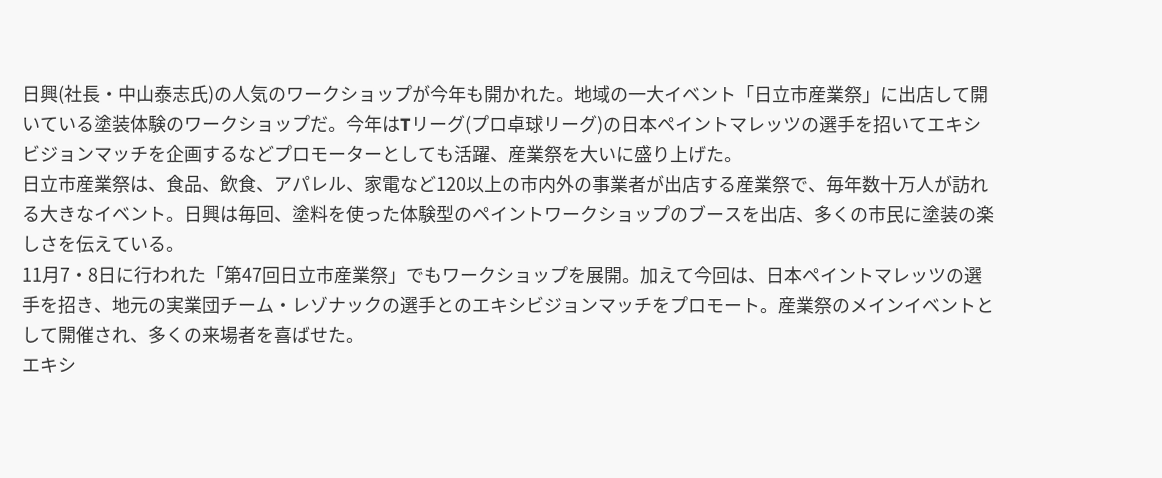日興(社長・中山泰志氏)の人気のワークショップが今年も開かれた。地域の一大イベント「日立市産業祭」に出店して開いている塗装体験のワークショップだ。今年はTリーグ(プロ卓球リーグ)の日本ペイントマレッツの選手を招いてエキシビジョンマッチを企画するなどプロモーターとしても活躍、産業祭を大いに盛り上げた。
日立市産業祭は、食品、飲食、アパレル、家電など120以上の市内外の事業者が出店する産業祭で、毎年数十万人が訪れる大きなイベント。日興は毎回、塗料を使った体験型のペイントワークショップのブースを出店、多くの市民に塗装の楽しさを伝えている。
11月7・8日に行われた「第47回日立市産業祭」でもワークショップを展開。加えて今回は、日本ペイントマレッツの選手を招き、地元の実業団チーム・レゾナックの選手とのエキシビジョンマッチをプロモート。産業祭のメインイベントとして開催され、多くの来場者を喜ばせた。
エキシ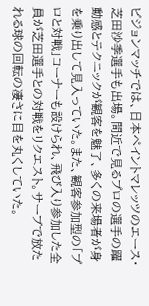ビジョンマッチでは、日本ペイントマレッツのエース・芝田沙季選手も出場。間近で見るプロの選手の躍動感とテクニックが観客を魅了、多くの来場者が身を乗り出して見入っていた。また、観客参加型の「プロと対戦」コーナーも設けられ、飛び入り参加した全員が芝田選手との対戦をリクエスト。サーブで放たれる球の回転の凄さに目を丸くしていた。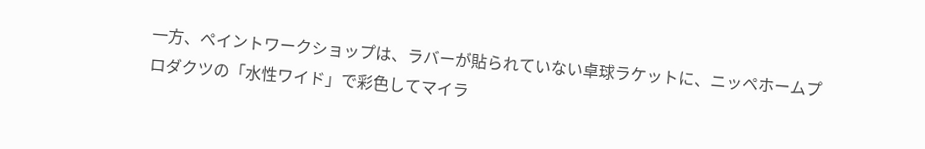一方、ペイントワークショップは、ラバーが貼られていない卓球ラケットに、ニッペホームプロダクツの「水性ワイド」で彩色してマイラ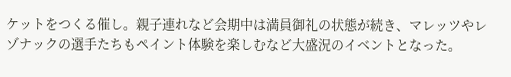ケットをつくる催し。親子連れなど会期中は満員御礼の状態が続き、マレッツやレゾナックの選手たちもペイント体験を楽しむなど大盛況のイベントとなった。